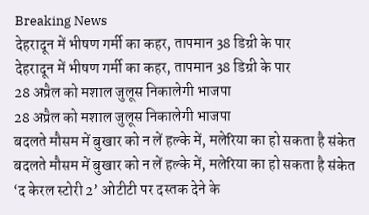Breaking News
देहरादून में भीषण गर्मी का कहर, तापमान 38 डिग्री के पार
देहरादून में भीषण गर्मी का कहर, तापमान 38 डिग्री के पार
28 अप्रैल को मशाल जुलूस निकालेगी भाजपा
28 अप्रैल को मशाल जुलूस निकालेगी भाजपा
बदलते मौसम में बुखार को न लें हल्के में, मलेरिया का हो सकता है संकेत
बदलते मौसम में बुखार को न लें हल्के में, मलेरिया का हो सकता है संकेत
‘द केरल स्टोरी 2’ ओटीटी पर दस्तक देने के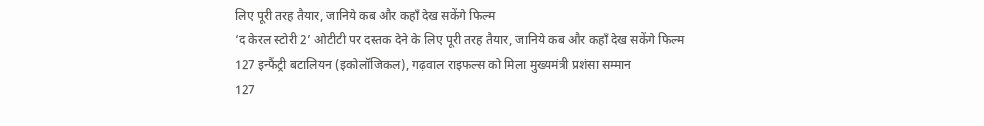लिए पूरी तरह तैयार, जानिये कब और कहाँ देख सकेंगे फिल्म
‘द केरल स्टोरी 2’ ओटीटी पर दस्तक देने के लिए पूरी तरह तैयार, जानिये कब और कहाँ देख सकेंगे फिल्म
127 इन्फैंट्री बटालियन (इकोलॉजिकल), गढ़वाल राइफल्स को मिला मुख्यमंत्री प्रशंसा सम्मान
127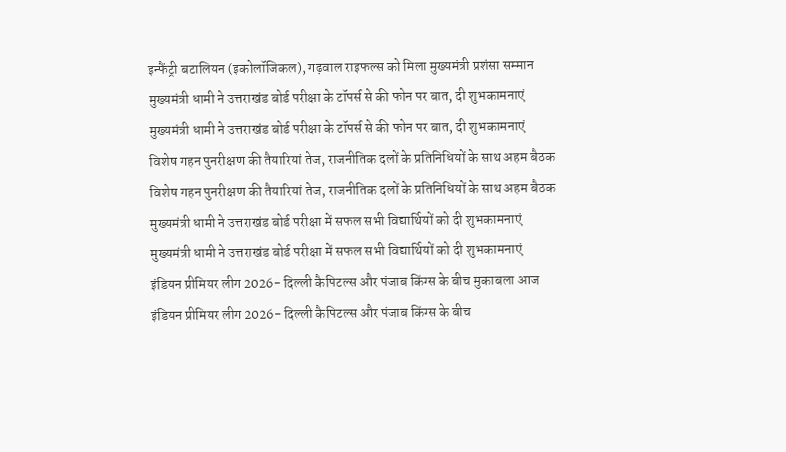इन्फैंट्री बटालियन (इकोलॉजिकल), गढ़वाल राइफल्स को मिला मुख्यमंत्री प्रशंसा सम्मान
मुख्यमंत्री धामी ने उत्तराखंड बोर्ड परीक्षा के टॉपर्स से की फोन पर बात, दी शुभकामनाएं
मुख्यमंत्री धामी ने उत्तराखंड बोर्ड परीक्षा के टॉपर्स से की फोन पर बात, दी शुभकामनाएं
विशेष गहन पुनरीक्षण की तैयारियां तेज, राजनीतिक दलों के प्रतिनिधियों के साथ अहम बैठक
विशेष गहन पुनरीक्षण की तैयारियां तेज, राजनीतिक दलों के प्रतिनिधियों के साथ अहम बैठक
मुख्यमंत्री धामी ने उत्तराखंड बोर्ड परीक्षा में सफल सभी विद्यार्थियों को दी शुभकामनाएं
मुख्यमंत्री धामी ने उत्तराखंड बोर्ड परीक्षा में सफल सभी विद्यार्थियों को दी शुभकामनाएं
इंडियन प्रीमियर लीग 2026- दिल्ली कैपिटल्स और पंजाब किंग्स के बीच मुकाबला आज
इंडियन प्रीमियर लीग 2026- दिल्ली कैपिटल्स और पंजाब किंग्स के बीच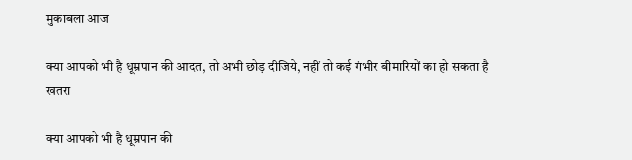मुकाबला आज

क्या आपको भी है धूम्रपान की आदत, तो अभी छोड़ दीजिये, नहीं तो कई गंभीर बीमारियों का हो सकता है खतरा

क्या आपको भी है धूम्रपान की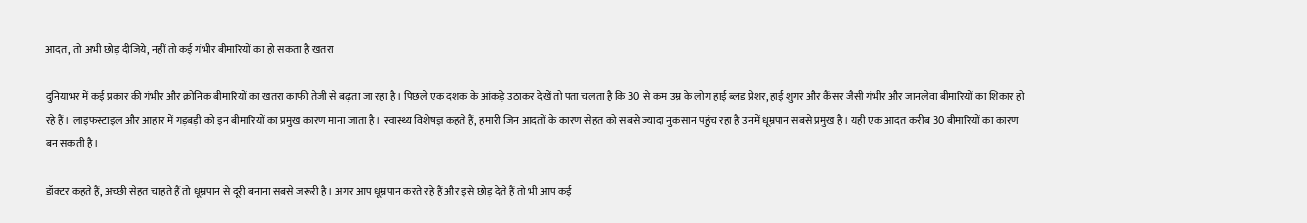आदत, तो अभी छोड़ दीजिये, नहीं तो कई गंभीर बीमारियों का हो सकता है खतरा

दुनियाभर में कई प्रकार की गंभीर और क्रोनिक बीमारियों का खतरा काफी तेजी से बढ़ता जा रहा है। पिछले एक दशक के आंकड़े उठाकर देखें तो पता चलता है कि 30 से कम उम्र के लोग हाई ब्लड प्रेशर, हाई शुगर और कैंसर जैसी गंभीर और जानलेवा बीमारियों का शिकार हो रहे हैं। लाइफस्टाइल और आहार में गड़बड़ी को इन बीमारियों का प्रमुख कारण माना जाता है। स्वास्थ्य विशेषज्ञ कहते हैं, हमारी जिन आदतों के कारण सेहत को सबसे ज्यादा नुकसान पहुंच रहा है उनमें धूम्रपान सबसे प्रमुख है। यही एक आदत करीब 30 बीमारियों का कारण बन सकती है।

डॉक्टर कहते हैं, अच्छी सेहत चाहते हैं तो धूम्रपान से दूरी बनाना सबसे जरूरी है। अगर आप धूम्रपान करते रहे हैं और इसे छोड़ देते हैं तो भी आप कई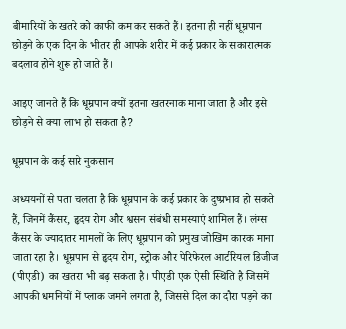बीमारियों के खतरे को काफी कम कर सकते हैं। इतना ही नहीं धूम्रपान छोड़ने के एक दिन के भीतर ही आपके शरीर में कई प्रकार के सकारात्मक बदलाव होने शुरू हो जाते हैं।

आइए जानते हैं कि धूम्रपान क्यों इतना खतरनाक माना जाता है और इसे छोड़ने से क्या लाभ हो सकता है?

धूम्रपान के कई सारे नुकसान

अध्ययनों से पता चलता है कि धूम्रपान के कई प्रकार के दुष्प्रभाव हो सकते हैं, जिनमें कैंसर, हृदय रोग और श्वसन संबंधी समस्याएं शामिल हैं। लंग्स कैंसर के ज्यादातर मामलों के लिए धूम्रपान को प्रमुख जोखिम कारक माना जाता रहा है। धूम्रपान से हृदय रोग, स्ट्रोक और पेरिफेरल आर्टरियल डिजीज (पीएडी) का खतरा भी बढ़ सकता है। पीएडी एक ऐसी स्थिति है जिसमें आपकी धमनियों में प्लाक जमने लगता है, जिससे दिल का दौरा पड़ने का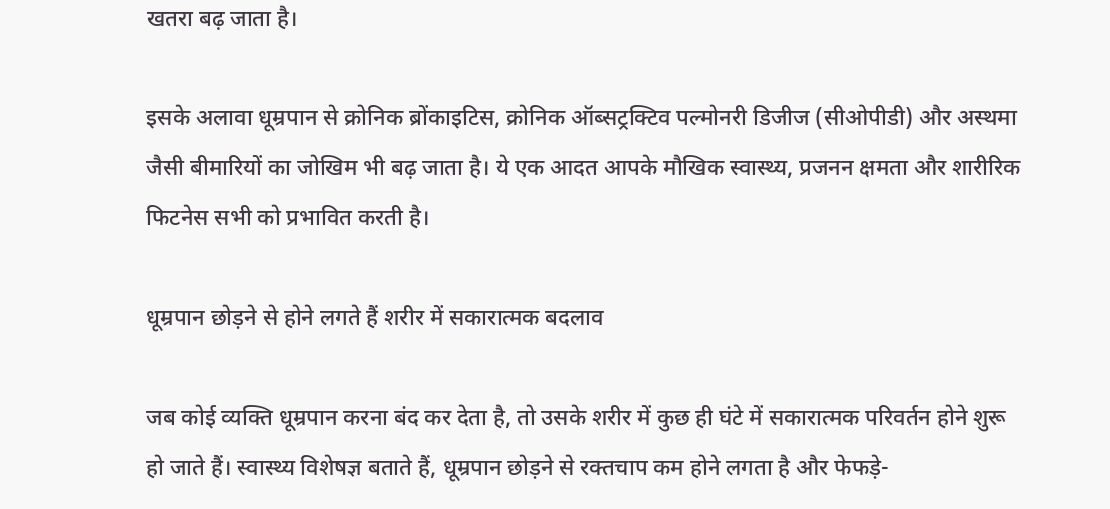खतरा बढ़ जाता है।

इसके अलावा धूम्रपान से क्रोनिक ब्रोंकाइटिस, क्रोनिक ऑब्सट्रक्टिव पल्मोनरी डिजीज (सीओपीडी) और अस्थमा जैसी बीमारियों का जोखिम भी बढ़ जाता है। ये एक आदत आपके मौखिक स्वास्थ्य, प्रजनन क्षमता और शारीरिक फिटनेस सभी को प्रभावित करती है।

धूम्रपान छोड़ने से होने लगते हैं शरीर में सकारात्मक बदलाव

जब कोई व्यक्ति धूम्रपान करना बंद कर देता है, तो उसके शरीर में कुछ ही घंटे में सकारात्मक परिवर्तन होने शुरू हो जाते हैं। स्वास्थ्य विशेषज्ञ बताते हैं, धूम्रपान छोड़ने से रक्तचाप कम होने लगता है और फेफड़े-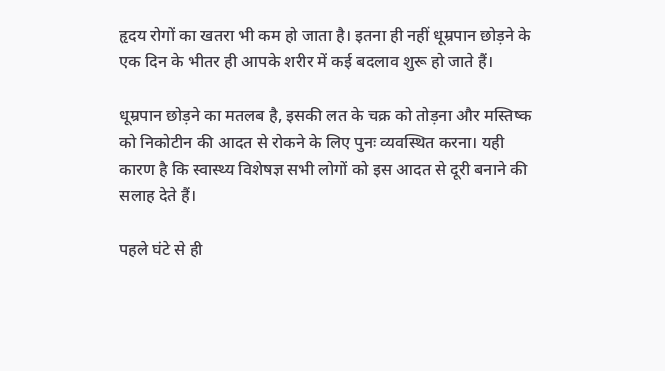हृदय रोगों का खतरा भी कम हो जाता है। इतना ही नहीं धूम्रपान छोड़ने के एक दिन के भीतर ही आपके शरीर में कई बदलाव शुरू हो जाते हैं।

धूम्रपान छोड़ने का मतलब है, इसकी लत के चक्र को तोड़ना और मस्तिष्क को निकोटीन की आदत से रोकने के लिए पुनः व्यवस्थित करना। यही कारण है कि स्वास्थ्य विशेषज्ञ सभी लोगों को इस आदत से दूरी बनाने की सलाह देते हैं।

पहले घंटे से ही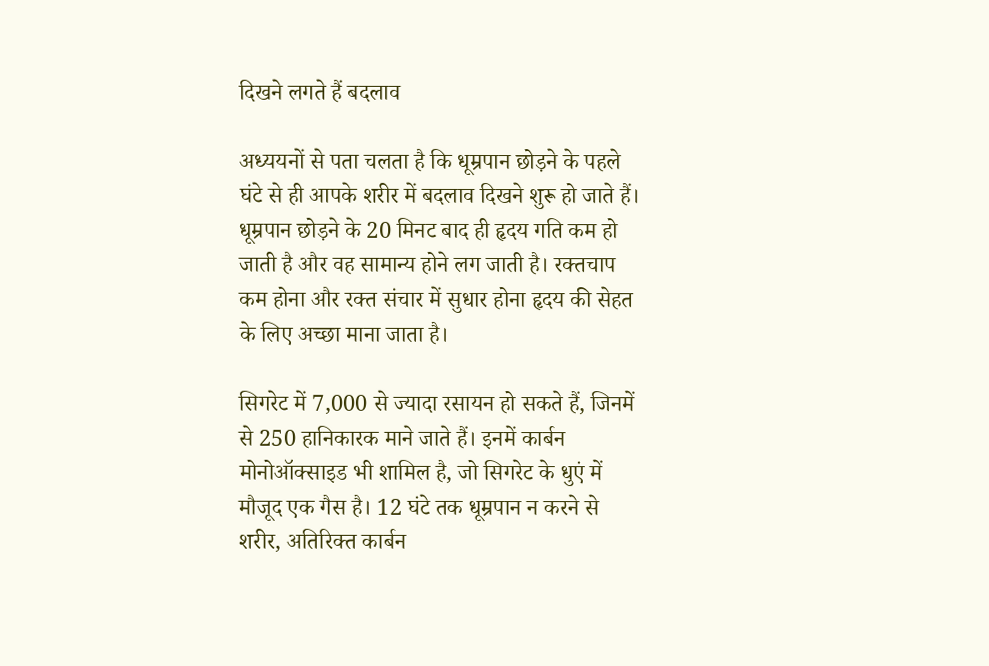दिखने लगते हैं बदलाव

अध्ययनों से पता चलता है कि धूम्रपान छोड़ने के पहले घंटे से ही आपके शरीर में बदलाव दिखने शुरू हो जाते हैं। धूम्रपान छोड़ने के 20 मिनट बाद ही हृदय गति कम हो जाती है और वह सामान्य होने लग जाती है। रक्तचाप कम होना और रक्त संचार में सुधार होना हृदय की सेहत के लिए अच्छा माना जाता है।

सिगरेट में 7,000 से ज्यादा रसायन हो सकते हैं, जिनमें से 250 हानिकारक माने जाते हैं। इनमें कार्बन मोनोऑक्साइड भी शामिल है, जो सिगरेट के धुएं में मौजूद एक गैस है। 12 घंटे तक धूम्रपान न करने से शरीर, अतिरिक्त कार्बन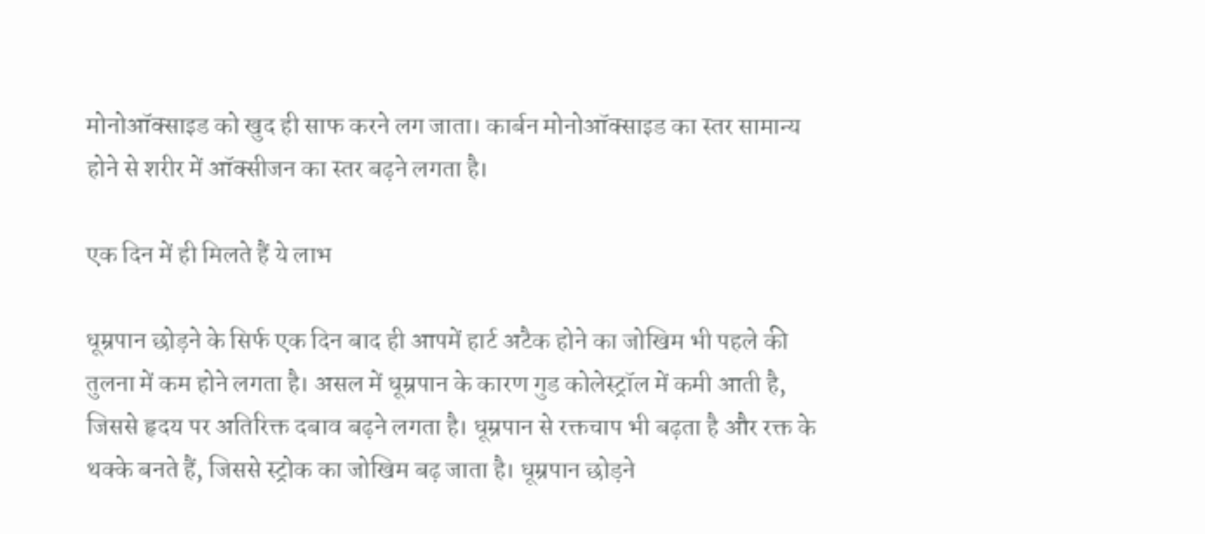मोनोऑक्साइड को खुद ही साफ करने लग जाता। कार्बन मोनोऑक्साइड का स्तर सामान्य होने से शरीर में ऑक्सीजन का स्तर बढ़ने लगता है।

एक दिन में ही मिलते हैं ये लाभ

धूम्रपान छोड़ने के सिर्फ एक दिन बाद ही आपमें हार्ट अटैक होने का जोखिम भी पहले की तुलना में कम होने लगता है। असल में धूम्रपान के कारण गुड कोलेस्ट्रॉल में कमी आती है, जिससे हृदय पर अतिरिक्त दबाव बढ़ने लगता है। धूम्रपान से रक्तचाप भी बढ़ता है और रक्त के थक्के बनते हैं, जिससे स्ट्रोक का जोखिम बढ़ जाता है। धूम्रपान छोड़ने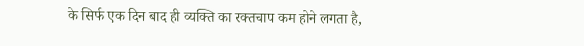के सिर्फ एक दिन बाद ही व्यक्ति का रक्तचाप कम होने लगता है,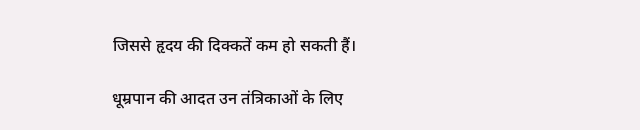जिससे हृदय की दिक्कतें कम हो सकती हैं।

धूम्रपान की आदत उन तंत्रिकाओं के लिए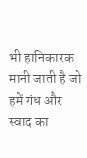भी हानिकारक मानी जाती है जो हमें गंध और स्वाद का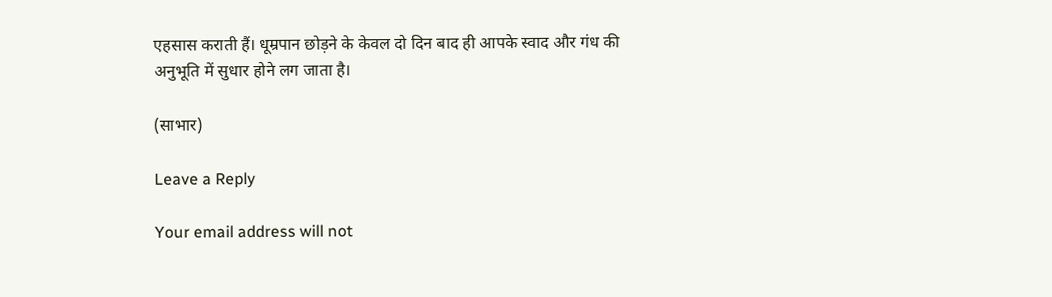एहसास कराती हैं। धूम्रपान छोड़ने के केवल दो दिन बाद ही आपके स्वाद और गंध की अनुभूति में सुधार होने लग जाता है।

(साभार)

Leave a Reply

Your email address will not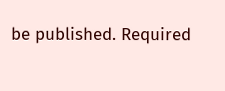be published. Required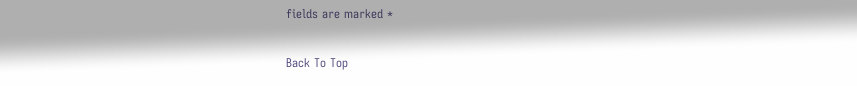fields are marked *

Back To Top